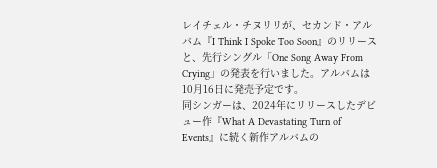レイチェル・チヌリリが、セカンド・アルバム『I Think I Spoke Too Soon』のリリースと、先行シングル「One Song Away From Crying」の発表を行いました。アルバムは10月16日に発売予定です。
同シンガーは、2024年にリリースしたデビュー作『What A Devastating Turn of Events』に続く新作アルバムの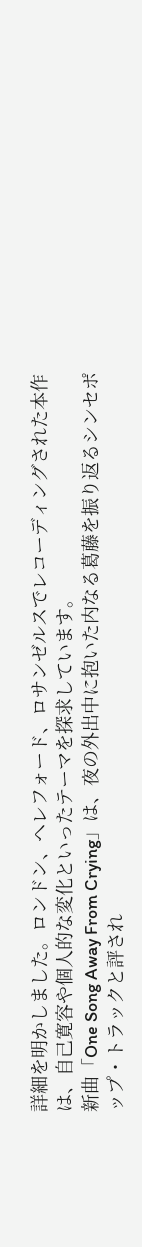詳細を明かしました。ロンドン、ヘレフォード、ロサンゼルスでレコーディングされた本作は、自己寛容や個人的な変化といったテーマを探求しています。
新曲「One Song Away From Crying」は、夜の外出中に抱いた内なる葛藤を振り返るシンセポップ・トラックと評され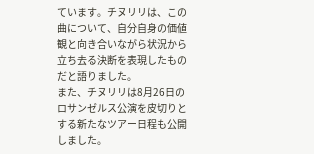ています。チヌリリは、この曲について、自分自身の価値観と向き合いながら状況から立ち去る決断を表現したものだと語りました。
また、チヌリリは8月26日のロサンゼルス公演を皮切りとする新たなツアー日程も公開しました。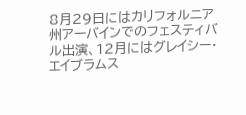8月29日にはカリフォルニア州アーバインでのフェスティバル出演、12月にはグレイシー・エイブラムス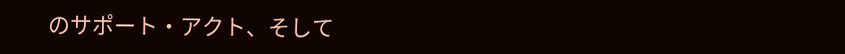のサポート・アクト、そして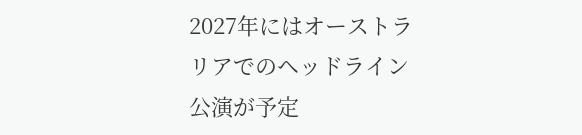2027年にはオーストラリアでのヘッドライン公演が予定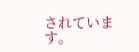されています。